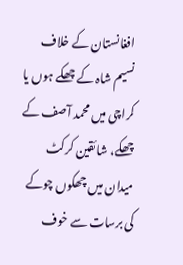افغانستان کے خلاف نسیم شاہ کے چھکے ہوں یا کراچی میں محمد آصف کے چھکے، شائقین کرکٹ میدان میں چھکوں چوکے کی برسات سے خوف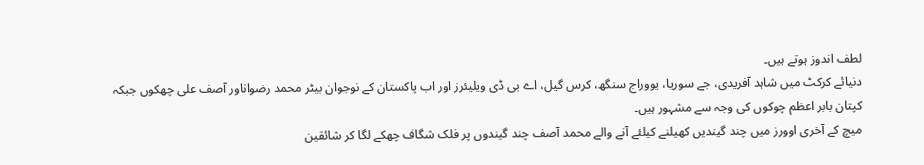لطف اندوز ہوتے ہیں۔
دنیائے کرکٹ میں شاہد آفریدی، جے سوریا، یووراج سنگھ، کرس گیل، اے بی ڈی ویلیئرز اور اب پاکستان کے نوجوان بیٹر محمد رضواناور آصف علی چھکوں جبکہ کپتان بابر اعظم چوکوں کی وجہ سے مشہور ہیں۔
میچ کے آخری اوورز میں چند گیندیں کھیلنے کیلئے آنے والے محمد آصف چند گیندوں پر فلک شگاف چھکے لگا کر شائقین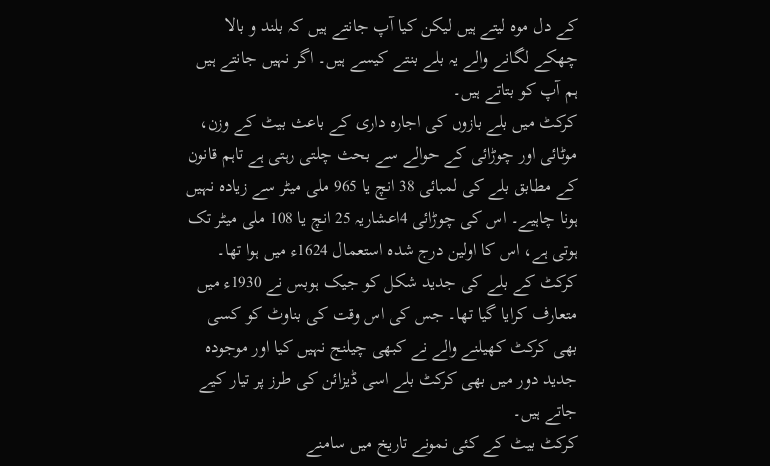کے دل موہ لیتے ہیں لیکن کیا آپ جانتے ہیں کہ بلند و بالا چھکے لگانے والے یہ بلے بنتے کیسے ہیں۔ اگر نہیں جانتے ہیں ہم آپ کو بتاتے ہیں۔
کرکٹ میں بلے بازوں کی اجارہ داری کے باعث بیٹ کے وزن، موٹائی اور چوڑائی کے حوالے سے بحث چلتی رہتی ہے تاہم قانون کے مطابق بلے کی لمبائی 38 انچ یا 965 ملی میٹر سے زیادہ نہیں ہونا چاہیے۔ اس کی چوڑائی 4اعشاریہ 25 انچ یا 108 ملی میٹر تک ہوتی ہے، اس کا اولین درج شدہ استعمال 1624ء میں ہوا تھا۔
کرکٹ کے بلے کی جدید شکل کو جیک ہوبس نے 1930ء میں متعارف کرایا گیا تھا۔ جس کی اس وقت کی بناوٹ کو کسی بھی کرکٹ کھیلنے والے نے کبھی چیلنج نہیں کیا اور موجودہ جدید دور میں بھی کرکٹ بلے اسی ڈیزائن کی طرز پر تیار کیے جاتے ہیں۔
کرکٹ بیٹ کے کئی نمونے تاریخ میں سامنے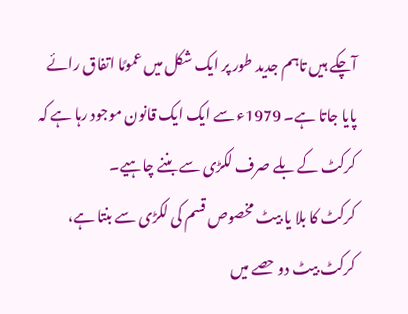آچکے ہیں تاہم جدید طور پر ایک شکل میں عمومًا اتفاق رائے پایا جاتا ہے۔ 1979ء سے ایک ایک قانون موجود رہا ہے کہ کرکٹ کے بلے صرف لکڑی سے بننے چاہیے۔
کرکٹ کا بلا یا بیٹ مخصوص قسم کی لکڑی سے بنتا ہے، کرکٹ بیٹ دو حصے میں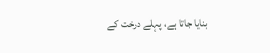بنایا جاتا ہے، پہلے درخت کے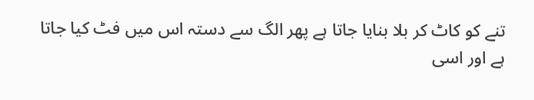تنے کو کاٹ کر بلا بنایا جاتا ہے پھر الگ سے دستہ اس میں فٹ کیا جاتا ہے اور اسی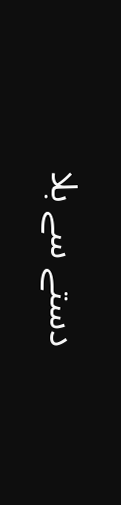دستے سے بلا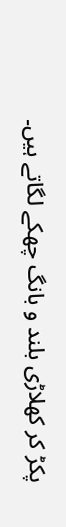پکڑ کر کھلاڑی بلند و بانگ چھکے لگاتے ہیں۔